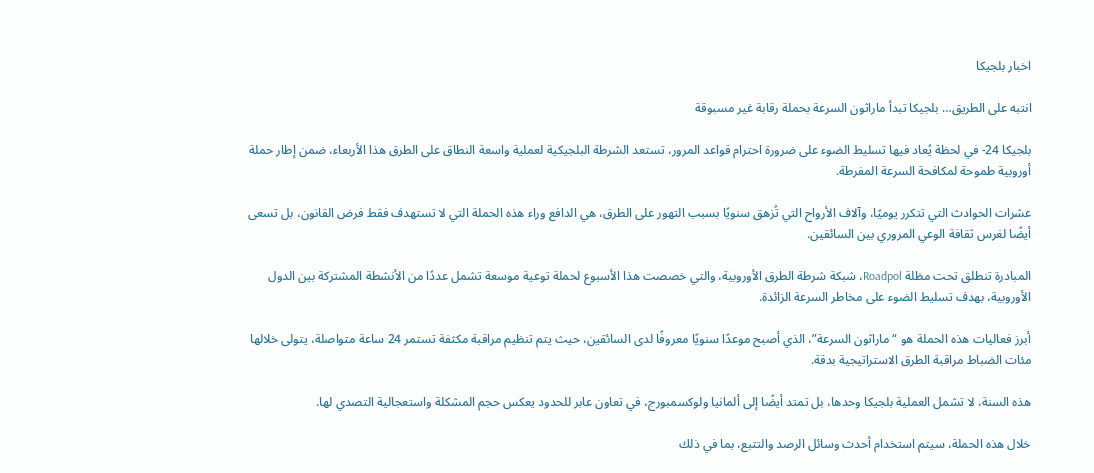اخبار بلجيكا

انتبه على الطريق… بلجيكا تبدأ ماراثون السرعة بحملة رقابة غير مسبوقة

بلجيكا 24- في لحظة يُعاد فيها تسليط الضوء على ضرورة احترام قواعد المرور، تستعد الشرطة البلجيكية لعملية واسعة النطاق على الطرق هذا الأربعاء، ضمن إطار حملة أوروبية طموحة لمكافحة السرعة المفرطة.

عشرات الحوادث التي تتكرر يوميًا، وآلاف الأرواح التي تُزهق سنويًا بسبب التهور على الطرق، هي الدافع وراء هذه الحملة التي لا تستهدف فقط فرض القانون، بل تسعى أيضًا لغرس ثقافة الوعي المروري بين السائقين.

المبادرة تنطلق تحت مظلة Roadpol، شبكة شرطة الطرق الأوروبية، والتي خصصت هذا الأسبوع لحملة توعية موسعة تشمل عددًا من الأنشطة المشتركة بين الدول الأوروبية، بهدف تسليط الضوء على مخاطر السرعة الزائدة.

أبرز فعاليات هذه الحملة هو “ماراثون السرعة”، الذي أصبح موعدًا سنويًا معروفًا لدى السائقين، حيث يتم تنظيم مراقبة مكثفة تستمر 24 ساعة متواصلة، يتولى خلالها مئات الضباط مراقبة الطرق الاستراتيجية بدقة.

هذه السنة، لا تشمل العملية بلجيكا وحدها، بل تمتد أيضًا إلى ألمانيا ولوكسمبورج، في تعاون عابر للحدود يعكس حجم المشكلة واستعجالية التصدي لها.

خلال هذه الحملة، سيتم استخدام أحدث وسائل الرصد والتتبع، بما في ذلك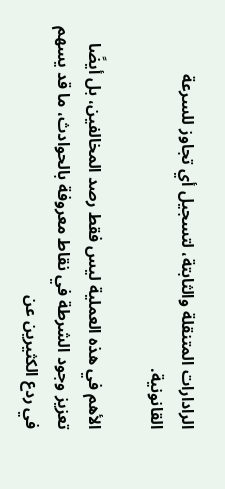الرادارات المتنقلة والثابتة، لتسجيل أي تجاوز للسرعة القانونية.

الأهم في هذه العملية ليس فقط رصد المخالفين، بل أيضًا تعزيز وجود الشرطة في نقاط معروفة بالحوادث، ما قد يسهم في ردع الكثيرين عن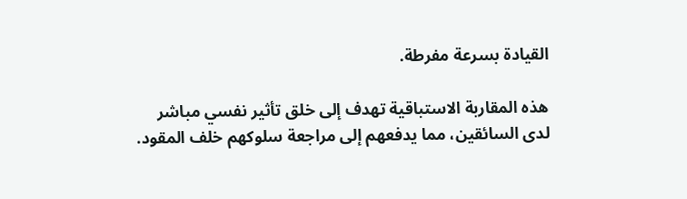القيادة بسرعة مفرطة.

هذه المقاربة الاستباقية تهدف إلى خلق تأثير نفسي مباشر لدى السائقين، مما يدفعهم إلى مراجعة سلوكهم خلف المقود.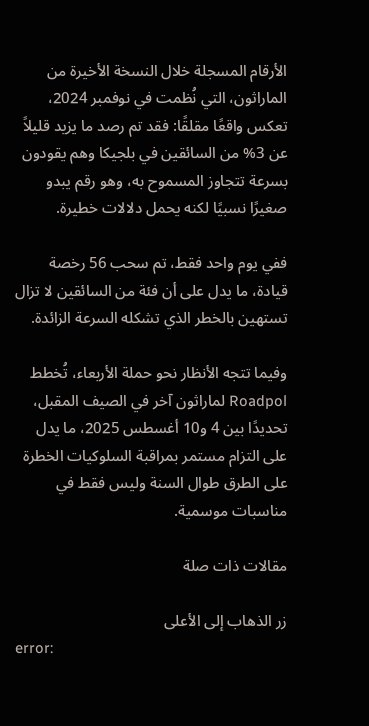الأرقام المسجلة خلال النسخة الأخيرة من الماراثون، التي نُظمت في نوفمبر 2024، تعكس واقعًا مقلقًا: فقد تم رصد ما يزيد قليلاً عن 3% من السائقين في بلجيكا وهم يقودون بسرعة تتجاوز المسموح به، وهو رقم يبدو صغيرًا نسبيًا لكنه يحمل دلالات خطيرة.

ففي يوم واحد فقط، تم سحب 56 رخصة قيادة، ما يدل على أن فئة من السائقين لا تزال تستهين بالخطر الذي تشكله السرعة الزائدة.

وفيما تتجه الأنظار نحو حملة الأربعاء، تُخطط Roadpol لماراثون آخر في الصيف المقبل، تحديدًا بين 4 و10 أغسطس 2025، ما يدل على التزام مستمر بمراقبة السلوكيات الخطرة على الطرق طوال السنة وليس فقط في مناسبات موسمية.

مقالات ذات صلة

زر الذهاب إلى الأعلى
error: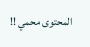المحتوى محمي !!